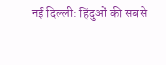नई दिल्ली: हिंदुओं की सबसे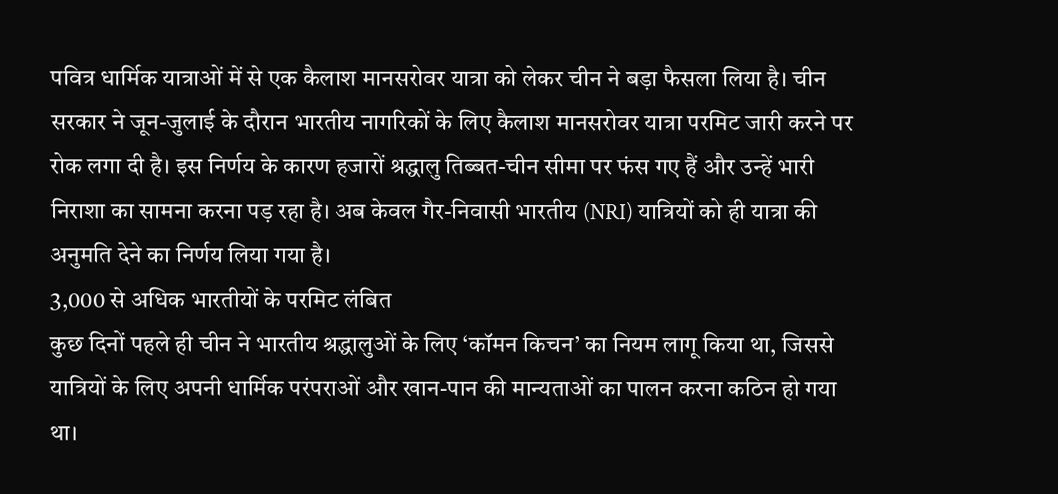पवित्र धार्मिक यात्राओं में से एक कैलाश मानसरोवर यात्रा को लेकर चीन ने बड़ा फैसला लिया है। चीन सरकार ने जून-जुलाई के दौरान भारतीय नागरिकों के लिए कैलाश मानसरोवर यात्रा परमिट जारी करने पर रोक लगा दी है। इस निर्णय के कारण हजारों श्रद्धालु तिब्बत-चीन सीमा पर फंस गए हैं और उन्हें भारी निराशा का सामना करना पड़ रहा है। अब केवल गैर-निवासी भारतीय (NRI) यात्रियों को ही यात्रा की अनुमति देने का निर्णय लिया गया है।
3,000 से अधिक भारतीयों के परमिट लंबित
कुछ दिनों पहले ही चीन ने भारतीय श्रद्धालुओं के लिए ‘कॉमन किचन’ का नियम लागू किया था, जिससे यात्रियों के लिए अपनी धार्मिक परंपराओं और खान-पान की मान्यताओं का पालन करना कठिन हो गया था।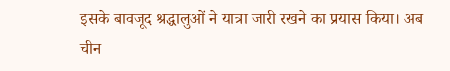इसके बावजूद श्रद्धालुओं ने यात्रा जारी रखने का प्रयास किया। अब चीन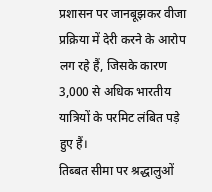प्रशासन पर जानबूझकर वीजा प्रक्रिया में देरी करने के आरोप लग रहे हैं, जिसके कारण 3,000 से अधिक भारतीय यात्रियों के परमिट लंबित पड़े हुए हैं।
तिब्बत सीमा पर श्रद्धालुओं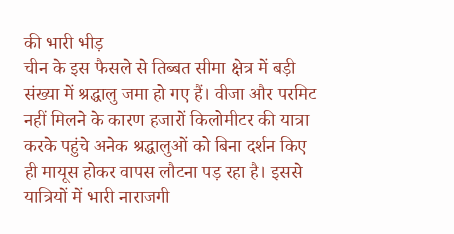की भारी भीड़
चीन के इस फैसले से तिब्बत सीमा क्षेत्र में बड़ी संख्या में श्रद्धालु जमा हो गए हैं। वीजा और परमिट नहीं मिलने के कारण हजारों किलोमीटर की यात्रा करके पहुंचे अनेक श्रद्धालुओं को बिना दर्शन किए ही मायूस होकर वापस लौटना पड़ रहा है। इससे यात्रियों में भारी नाराजगी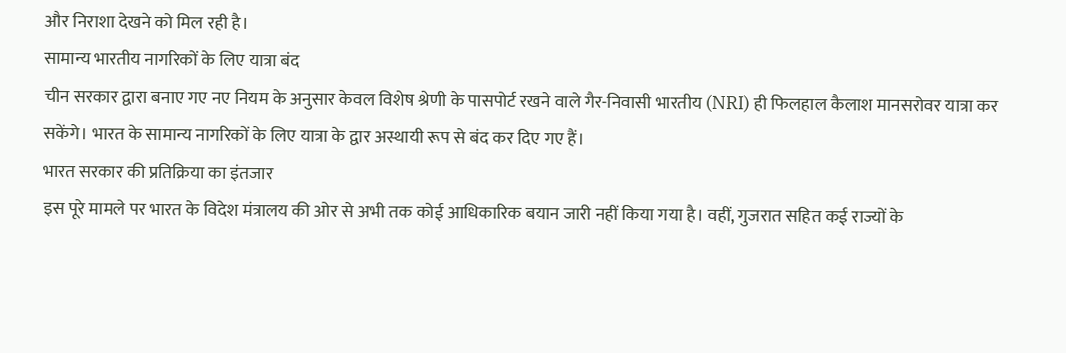और निराशा देखने को मिल रही है।
सामान्य भारतीय नागरिकों के लिए यात्रा बंद
चीन सरकार द्वारा बनाए गए नए नियम के अनुसार केवल विशेष श्रेणी के पासपोर्ट रखने वाले गैर-निवासी भारतीय (NRI) ही फिलहाल कैलाश मानसरोवर यात्रा कर सकेंगे। भारत के सामान्य नागरिकों के लिए यात्रा के द्वार अस्थायी रूप से बंद कर दिए गए हैं।
भारत सरकार की प्रतिक्रिया का इंतजार
इस पूरे मामले पर भारत के विदेश मंत्रालय की ओर से अभी तक कोई आधिकारिक बयान जारी नहीं किया गया है। वहीं, गुजरात सहित कई राज्यों के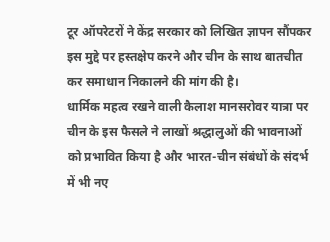टूर ऑपरेटरों ने केंद्र सरकार को लिखित ज्ञापन सौंपकर इस मुद्दे पर हस्तक्षेप करने और चीन के साथ बातचीत कर समाधान निकालने की मांग की है।
धार्मिक महत्व रखने वाली कैलाश मानसरोवर यात्रा पर चीन के इस फैसले ने लाखों श्रद्धालुओं की भावनाओं को प्रभावित किया है और भारत-चीन संबंधों के संदर्भ में भी नए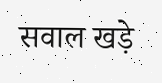सवाल खड़े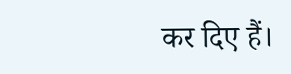कर दिए हैं।